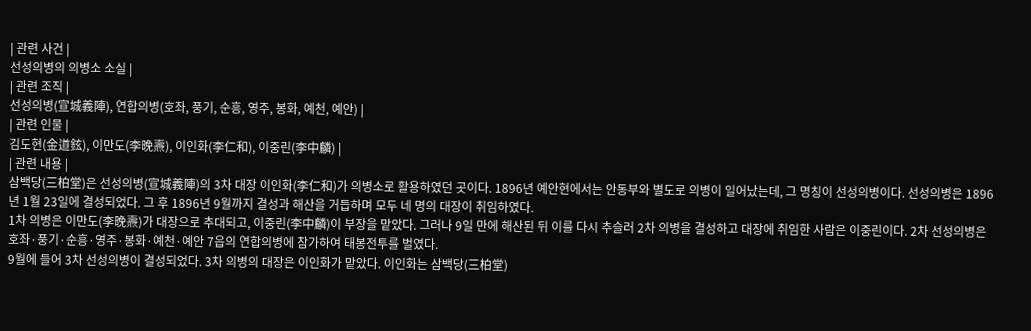| 관련 사건 |
선성의병의 의병소 소실 |
| 관련 조직 |
선성의병(宣城義陣), 연합의병(호좌, 풍기, 순흥, 영주, 봉화, 예천, 예안) |
| 관련 인물 |
김도현(金道鉉), 이만도(李晩燾), 이인화(李仁和), 이중린(李中麟) |
| 관련 내용 |
삼백당(三柏堂)은 선성의병(宣城義陣)의 3차 대장 이인화(李仁和)가 의병소로 활용하였던 곳이다. 1896년 예안현에서는 안동부와 별도로 의병이 일어났는데, 그 명칭이 선성의병이다. 선성의병은 1896년 1월 23일에 결성되었다. 그 후 1896년 9월까지 결성과 해산을 거듭하며 모두 네 명의 대장이 취임하였다.
1차 의병은 이만도(李晩燾)가 대장으로 추대되고, 이중린(李中麟)이 부장을 맡았다. 그러나 9일 만에 해산된 뒤 이를 다시 추슬러 2차 의병을 결성하고 대장에 취임한 사람은 이중린이다. 2차 선성의병은 호좌·풍기·순흥·영주·봉화·예천·예안 7읍의 연합의병에 참가하여 태봉전투를 벌였다.
9월에 들어 3차 선성의병이 결성되었다. 3차 의병의 대장은 이인화가 맡았다. 이인화는 삼백당(三柏堂)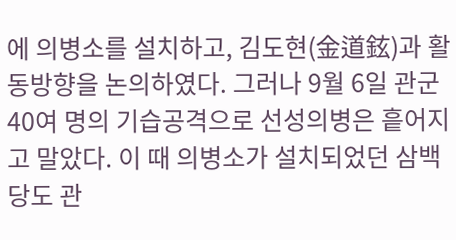에 의병소를 설치하고, 김도현(金道鉉)과 활동방향을 논의하였다. 그러나 9월 6일 관군 40여 명의 기습공격으로 선성의병은 흩어지고 말았다. 이 때 의병소가 설치되었던 삼백당도 관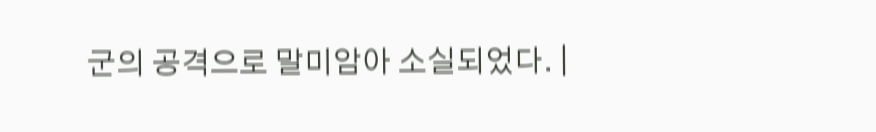군의 공격으로 말미암아 소실되었다. |